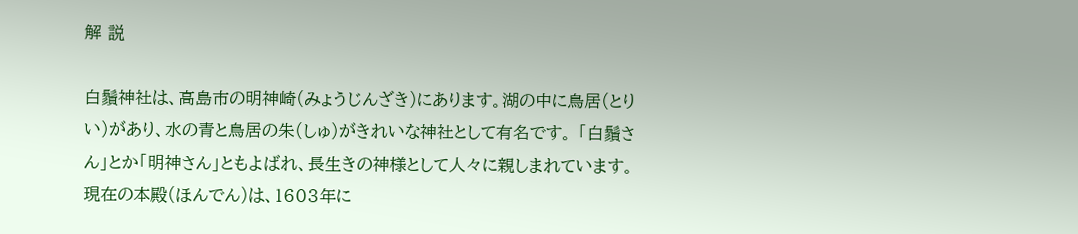解 説

白鬚神社は、高島市の明神崎(みょうじんざき)にあります。湖の中に鳥居(とりい)があり、水の青と鳥居の朱(しゅ)がきれいな神社として有名です。 「白鬚さん」とか「明神さん」ともよばれ、長生きの神様として人々に親しまれています。 現在の本殿(ほんでん)は、1603年に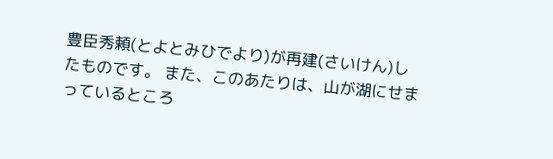豊臣秀頼(とよとみひでより)が再建(さいけん)したものです。 また、このあたりは、山が湖にせまっているところ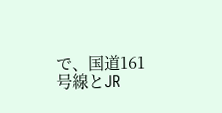で、国道161号線とJR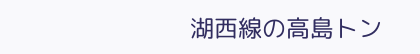湖西線の高島トン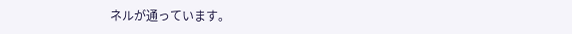ネルが通っています。